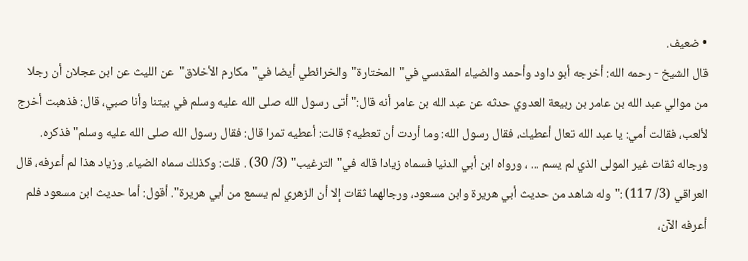• ضعيف.
قال الشيخ - رحمه الله: أخرجه أبو داود وأحمد والضياء المقدسي في"المختارة"والخرائطي أيضا في"مكارم الأخلاق"عن الليث عن ابن عجلان أن رجلا من موالي عبد الله بن عامر بن ربيعة العدوي حدثه عن عبد الله بن عامر أنه قال:"أتى رسول الله صلى الله عليه وسلم في بيتنا وأنا صبي، قال: فذهبت أخرج لألعب، فقالت أمي: يا عبد الله تعال أعطيك، فقال رسول الله: وما أردت أن تعطيه؟ قالت: أعطيه تمرا قال: فقال رسول الله صلى الله عليه وسلم"فذكره. ورجاله ثقات غير المولى الذي لم يسم ... ، ورواه ابن أبي الدنيا فسماه زيادا قاله في"الترغيب" (3/ 30) . قلت: وكذلك سماه الضياء. وزياد هذا لم أعرفه، قال العراقي (3/ 117) :"وله شاهد من حديث أبي هريرة وابن مسعود، ورجالهما ثقات إلا أن الزهري لم يسمع من أبي هريرة". أقول: أما حديث ابن مسعود فلم أعرفه الآن،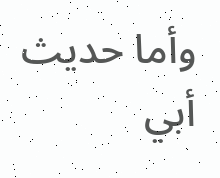وأما حديث أبي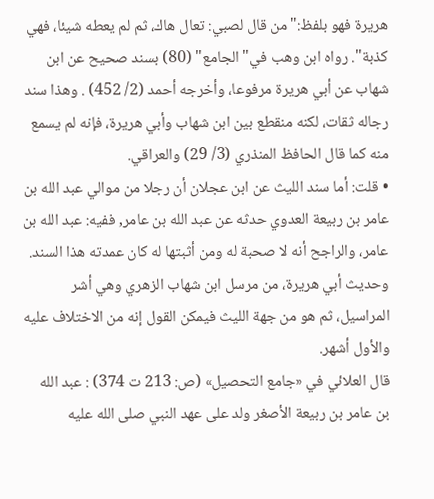هريرة فهو بلفظ:"من قال لصبي: تعال هاك، ثم لم يعطه شيئا، فهي كذبة". رواه ابن وهب في"الجامع" (80) بسند صحيح عن ابن شهاب عن أبي هريرة مرفوعا، وأخرجه أحمد (2/ 452) . وهذا سند رجاله ثقات، لكنه منقطع بين ابن شهاب وأبي هريرة، فإنه لم يسمع منه كما قال الحافظ المنذري (3/ 29) والعراقي.
• قلت: أما سند الليث عن ابن عجلان أن رجلا من موالي عبد الله بن عامر بن ربيعة العدوي حدثه عن عبد الله بن عامر, ففيه: عبد الله بن عامر، والراجح أنه لا صحبة له ومن أثبتها له كان عمدته هذا السند.
وحديث أبي هريرة، من مرسل ابن شهاب الزهري وهي أشر المراسيل، ثم هو من جهة الليث فيمكن القول إنه من الاختلاف عليه والأول أشهر.
قال العلائي في «جامع التحصيل» (ص: 213 ت 374) : عبد الله بن عامر بن ربيعة الأصغر ولد على عهد النبي صلى الله عليه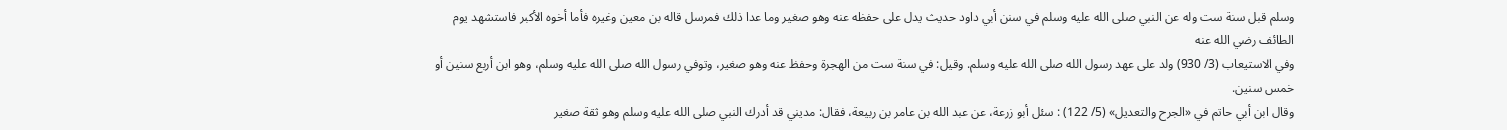وسلم قبل سنة ست وله عن النبي صلى الله عليه وسلم في سنن أبي داود حديث يدل على حفظه عنه وهو صغير وما عدا ذلك فمرسل قاله بن معين وغيره فأما أخوه الأكبر فاستشهد يوم الطائف رضي الله عنه
وفي الاستيعاب (3/ 930) ولد على عهد رسول الله صلى الله عليه وسلم. وقيل: في سنة ست من الهجرة وحفظ عنه وهو صغير، وتوفي رسول الله صلى الله عليه وسلم، وهو ابن أربع سنين أو خمس سنين.
وقال ابن أبي حاتم في «الجرح والتعديل» (5/ 122) : سئل أبو زرعة، عن عبد الله بن عامر بن ربيعة، فقال: مديني قد أدرك النبي صلى الله عليه وسلم وهو ثقة صغير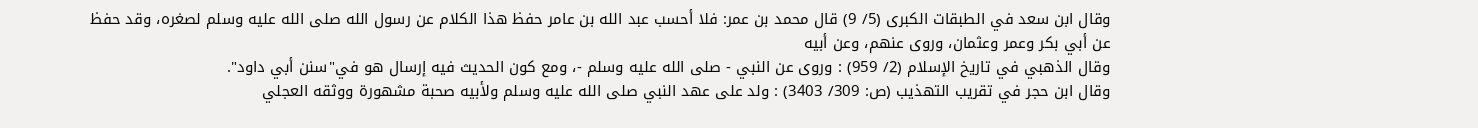وقال ابن سعد في الطبقات الكبرى (5/ 9) قال محمد بن عمر: فلا أحسب عبد الله بن عامر حفظ هذا الكلام عن رسول الله صلى الله عليه وسلم لصغره، وقد حفظ عن أبي بكر وعمر وعثمان، وروى عنهم، وعن أبيه
وقال الذهبي في تاريخ الإسلام (2/ 959) : وروى عن النبي - صلى الله عليه وسلم -، ومع كون الحديث فيه إرسال هو في"سنن أبي داود".
وقال ابن حجر في تقريب التهذيب (ص: 309/ 3403) : ولد على عهد النبي صلى الله عليه وسلم ولأبيه صحبة مشهورة ووثقه العجلي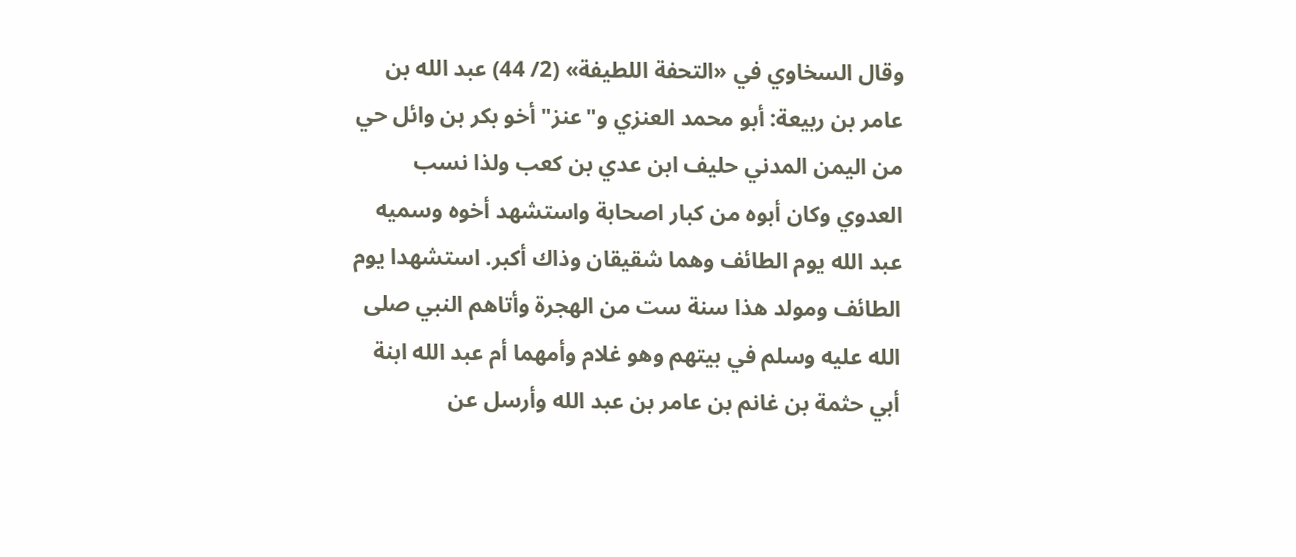وقال السخاوي في «التحفة اللطيفة» (2/ 44) عبد الله بن عامر بن ربيعة: أبو محمد العنزي و"عنز"أخو بكر بن وائل حي من اليمن المدني حليف ابن عدي بن كعب ولذا نسب العدوي وكان أبوه من كبار اصحابة واستشهد أخوه وسميه عبد الله يوم الطائف وهما شقيقان وذاك أكبر. استشهدا يوم الطائف ومولد هذا سنة ست من الهجرة وأتاهم النبي صلى الله عليه وسلم في بيتهم وهو غلام وأمهما أم عبد الله ابنة أبي حثمة بن غانم بن عامر بن عبد الله وأرسل عن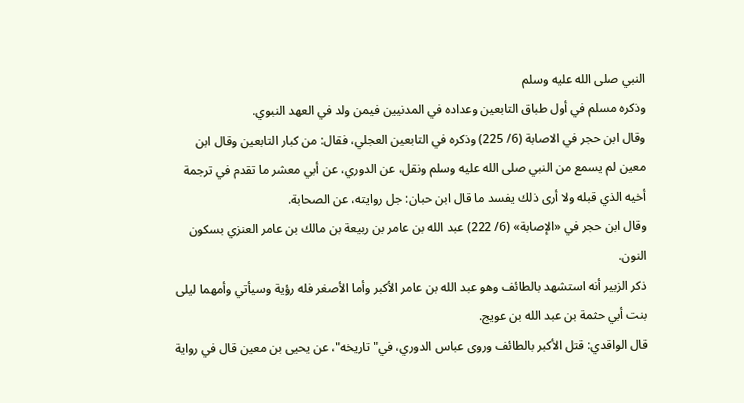النبي صلى الله عليه وسلم
وذكره مسلم في أول طباق التابعين وعداده في المدنيين فيمن ولد في العهد النبوي.
وقال ابن حجر في الاصابة (6/ 225) وذكره في التابعين العجلي، فقال: من كبار التابعين وقال ابن معين لم يسمع من النبي صلى الله عليه وسلم ونقل، عن الدوري، عن أبي معشر ما تقدم في ترجمة أخيه الذي قبله ولا أرى ذلك يفسد ما قال ابن حبان: جل روايته، عن الصحابة.
وقال ابن حجر في «الإصابة» (6/ 222) عبد الله بن عامر بن ربيعة بن مالك بن عامر العنزي بسكون النون.
ذكر الزبير أنه استشهد بالطائف وهو عبد الله بن عامر الأكبر وأما الأصغر فله رؤية وسيأتي وأمهما ليلى بنت أبي حثمة بن عبد الله بن عويج.
قال الواقدي: قتل الأكبر بالطائف وروى عباس الدوري، في"تاريخه"، عن يحيى بن معين قال في رواية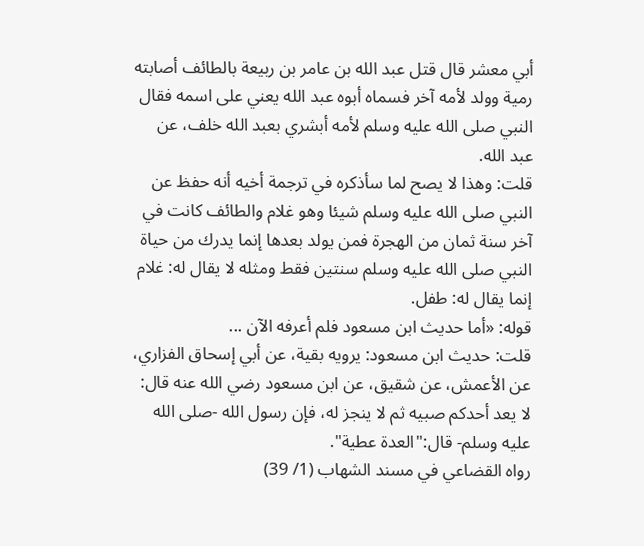أبي معشر قال قتل عبد الله بن عامر بن ربيعة بالطائف أصابته رمية وولد لأمه آخر فسماه أبوه عبد الله يعني على اسمه فقال النبي صلى الله عليه وسلم لأمه أبشري بعبد الله خلف، عن عبد الله.
قلت: وهذا لا يصح لما سأذكره في ترجمة أخيه أنه حفظ عن النبي صلى الله عليه وسلم شيئا وهو غلام والطائف كانت في آخر سنة ثمان من الهجرة فمن يولد بعدها إنما يدرك من حياة النبي صلى الله عليه وسلم سنتين فقط ومثله لا يقال له: غلام إنما يقال له: طفل.
قوله: «أما حديث ابن مسعود فلم أعرفه الآن ...
قلت: حديث ابن مسعود: يرويه بقية، عن أبي إسحاق الفزاري، عن الأعمش، عن شقيق، عن ابن مسعود رضي الله عنه قال: لا يعد أحدكم صبيه ثم لا ينجز له، فإن رسول الله -صلى الله عليه وسلم- قال:"العدة عطية".
رواه القضاعي في مسند الشهاب (1/ 39)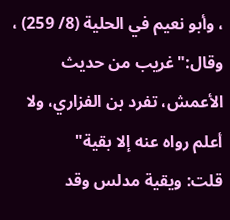، وأبو نعيم في الحلية (8/ 259) ، وقال:"غريب من حديث الأعمش، تفرد بن الفزاري، ولا أعلم رواه عنه إلا بقية"
قلت: ويقية مدلس وقد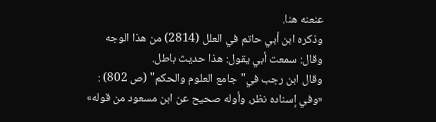عنعنه هنا.
وذكره ابن أبي حاتم في العلل (2814) من هذا الوجه وقال: سمعت أبي يقول: هذا حديث باطل.
وقال ابن رجب في"جامع العلوم والحكم" (ص 802) : «وفي إسناده نظر، وأوله صحيح عن ابن مسعود من قوله»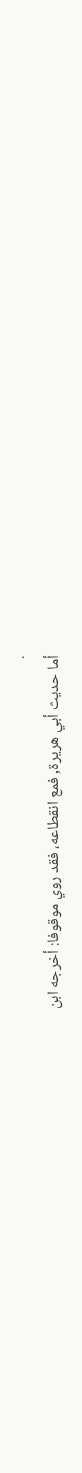.
أما حديث أبي هريرة, فمع انقطاعه، فقد روي موقوفا: أخرجه ابن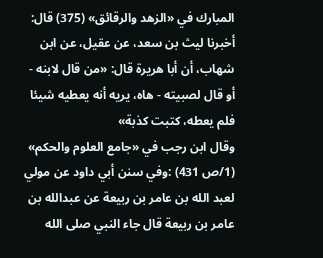المبارك في «الزهد والرقائق» (375) قال: أخبرنا ليث بن سعد، عن عقيل، عن ابن شهاب، أن أبا هريرة قال: «من قال لابنه - أو قال لصبيته - هاه، يريه أنه يعطيه شيئا فلم يعطه، كتبت كذبة»
وقال ابن رجب في «جامع العلوم والحكم» (1/ص 431) :وفي سنن أبي داود عن مولي لعبد الله بن عامر بن ربيعة عن عبدالله بن عامر بن ربيعة قال جاء النبي صلى الله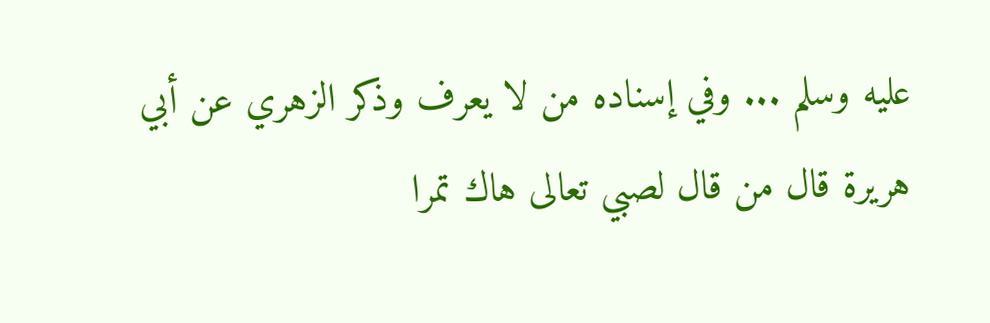عليه وسلم ... وفي إسناده من لا يعرف وذكر الزهري عن أبي هريرة قال من قال لصبي تعالى هاك تمرا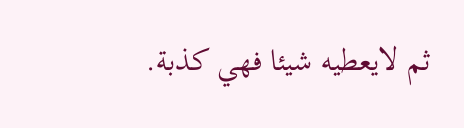ثم لايعطيه شيئا فهي كذبة.